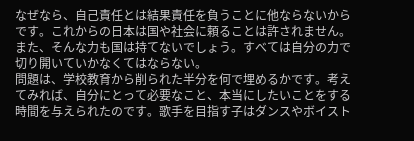なぜなら、自己責任とは結果責任を負うことに他ならないからです。これからの日本は国や社会に頼ることは許されません。また、そんな力も国は持てないでしょう。すべては自分の力で切り開いていかなくてはならない。
問題は、学校教育から削られた半分を何で埋めるかです。考えてみれば、自分にとって必要なこと、本当にしたいことをする時間を与えられたのです。歌手を目指す子はダンスやボイスト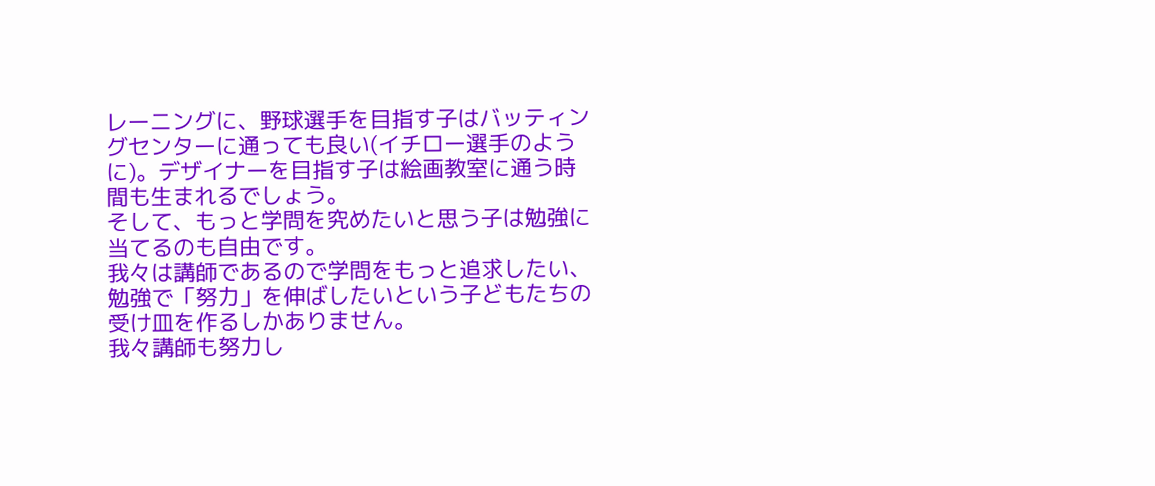レーニングに、野球選手を目指す子はバッティングセンターに通っても良い(イチロー選手のように)。デザイナーを目指す子は絵画教室に通う時間も生まれるでしょう。
そして、もっと学問を究めたいと思う子は勉強に当てるのも自由です。
我々は講師であるので学問をもっと追求したい、
勉強で「努力」を伸ばしたいという子どもたちの受け皿を作るしかありません。
我々講師も努力し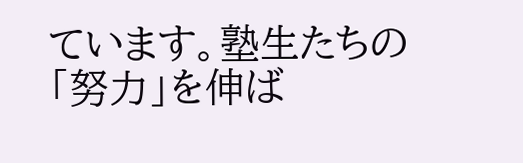ています。塾生たちの「努力」を伸ば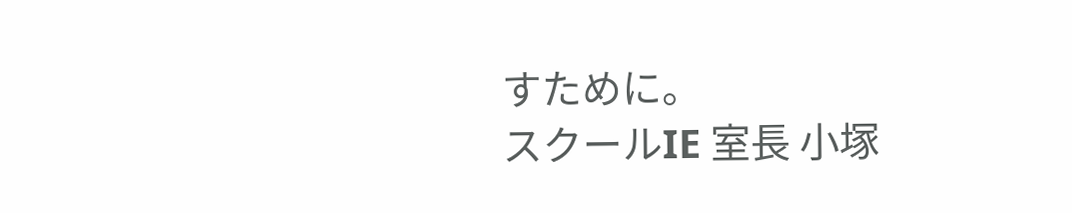すために。
スクールIE 室長 小塚